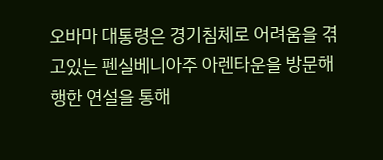오바마 대통령은 경기침체로 어려움을 겪고있는 펜실베니아주 아렌타운을 방문해 행한 연설을 통해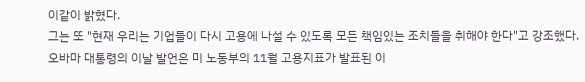이같이 밝혔다.
그는 또 "현재 우리는 기업들이 다시 고용에 나설 수 있도록 모든 책임있는 조치들을 취해야 한다"고 강조했다.
오바마 대통령의 이날 발언은 미 노동부의 11월 고용지표가 발표된 이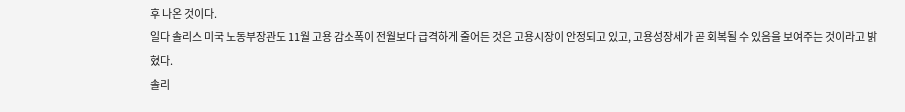후 나온 것이다.
일다 솔리스 미국 노동부장관도 11월 고용 감소폭이 전월보다 급격하게 줄어든 것은 고용시장이 안정되고 있고, 고용성장세가 곧 회복될 수 있음을 보여주는 것이라고 밝혔다.
솔리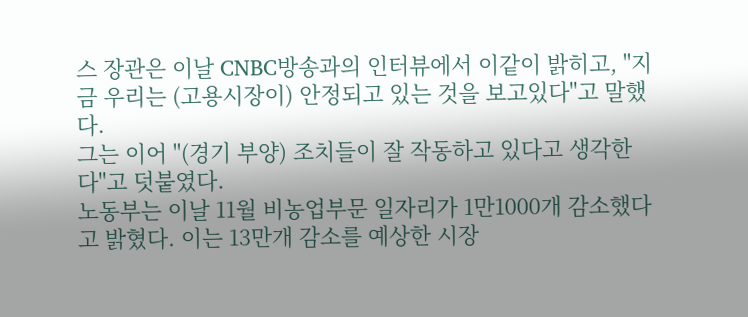스 장관은 이날 CNBC방송과의 인터뷰에서 이같이 밝히고, "지금 우리는 (고용시장이) 안정되고 있는 것을 보고있다"고 말했다.
그는 이어 "(경기 부양) 조치들이 잘 작동하고 있다고 생각한다"고 덧붙였다.
노동부는 이날 11월 비농업부문 일자리가 1만1000개 감소했다고 밝혔다. 이는 13만개 감소를 예상한 시장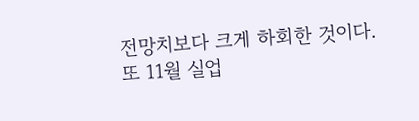전망치보다 크게 하회한 것이다.
또 11월 실업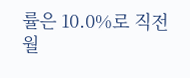률은 10.0%로 직전월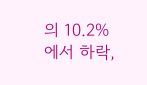의 10.2%에서 하락,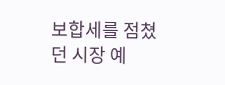보합세를 점쳤던 시장 예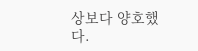상보다 양호했다.